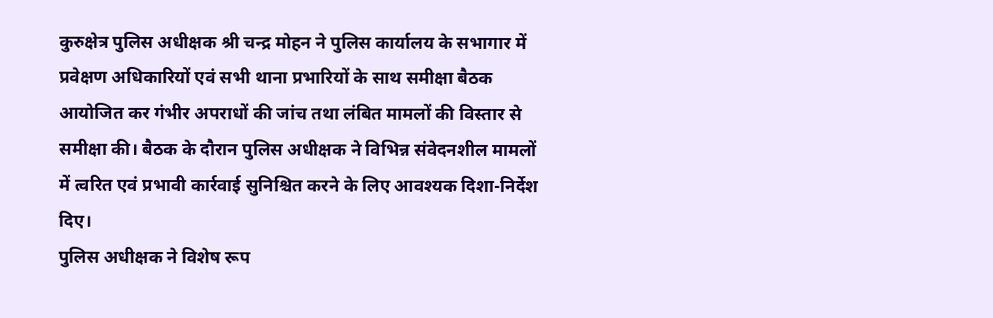कुरुक्षेत्र पुलिस अधीक्षक श्री चन्द्र मोहन ने पुलिस कार्यालय के सभागार में प्रवेक्षण अधिकारियों एवं सभी थाना प्रभारियों के साथ समीक्षा बैठक आयोजित कर गंभीर अपराधों की जांच तथा लंबित मामलों की विस्तार से समीक्षा की। बैठक के दौरान पुलिस अधीक्षक ने विभिन्न संवेदनशील मामलों में त्वरित एवं प्रभावी कार्रवाई सुनिश्चित करने के लिए आवश्यक दिशा-निर्देश दिए।
पुलिस अधीक्षक ने विशेष रूप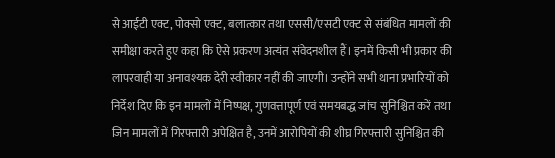से आईटी एक्ट, पोक्सो एक्ट, बलात्कार तथा एससी/एसटी एक्ट से संबंधित मामलों की समीक्षा करते हुए कहा कि ऐसे प्रकरण अत्यंत संवेदनशील हैं। इनमें किसी भी प्रकार की लापरवाही या अनावश्यक देरी स्वीकार नहीं की जाएगी। उन्होंने सभी थाना प्रभारियों को निर्देश दिए कि इन मामलों में निष्पक्ष, गुणवत्तापूर्ण एवं समयबद्ध जांच सुनिश्चित करें तथा जिन मामलों में गिरफ्तारी अपेक्षित है, उनमें आरोपियों की शीघ्र गिरफ्तारी सुनिश्चित की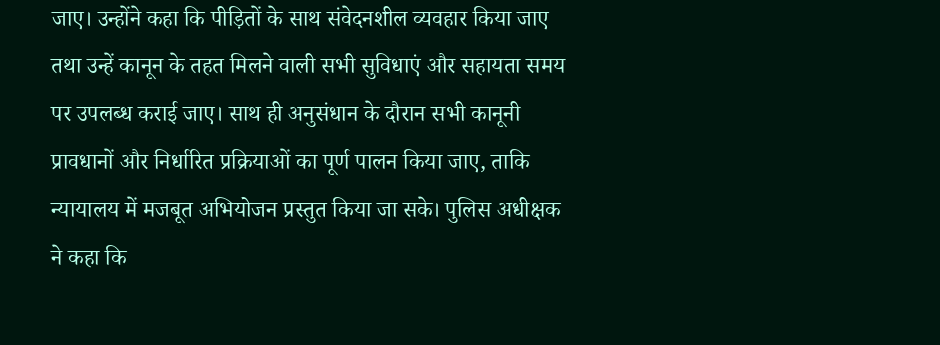जाए। उन्होंने कहा कि पीड़ितों के साथ संवेदनशील व्यवहार किया जाए तथा उन्हें कानून के तहत मिलने वाली सभी सुविधाएं और सहायता समय पर उपलब्ध कराई जाए। साथ ही अनुसंधान के दौरान सभी कानूनी प्रावधानों और निर्धारित प्रक्रियाओं का पूर्ण पालन किया जाए, ताकि न्यायालय में मजबूत अभियोजन प्रस्तुत किया जा सके। पुलिस अधीक्षक ने कहा कि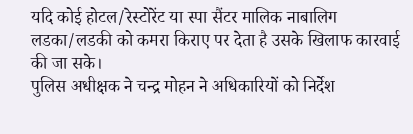यदि कोई होटल/रेस्टोरेंट या स्पा सैंटर मालिक नाबालिग लडका/लडकी को कमरा किराए पर देता है उसके खिलाफ कारवाई की जा सके।
पुलिस अधीक्षक ने चन्द्र मोहन ने अधिकारियों को निर्देश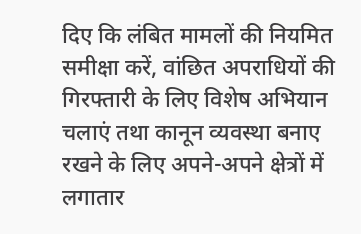दिए कि लंबित मामलों की नियमित समीक्षा करें, वांछित अपराधियों की गिरफ्तारी के लिए विशेष अभियान चलाएं तथा कानून व्यवस्था बनाए रखने के लिए अपने-अपने क्षेत्रों में लगातार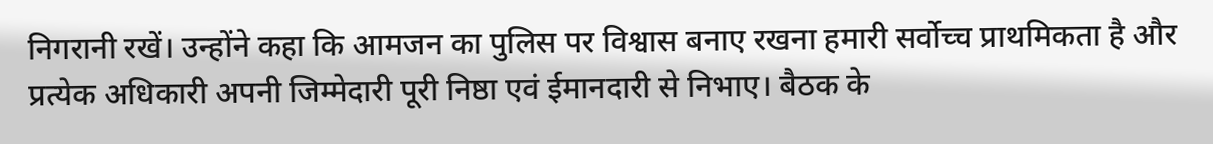निगरानी रखें। उन्होंने कहा कि आमजन का पुलिस पर विश्वास बनाए रखना हमारी सर्वोच्च प्राथमिकता है और प्रत्येक अधिकारी अपनी जिम्मेदारी पूरी निष्ठा एवं ईमानदारी से निभाए। बैठक के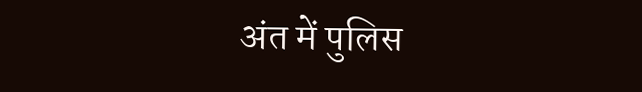अंत में पुलिस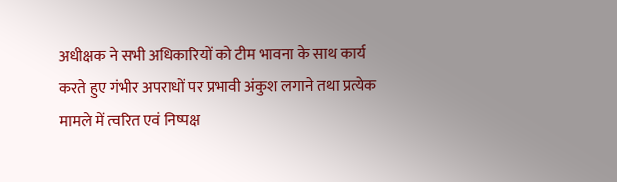अधीक्षक ने सभी अधिकारियों को टीम भावना के साथ कार्य करते हुए गंभीर अपराधों पर प्रभावी अंकुश लगाने तथा प्रत्येक मामले में त्वरित एवं निष्पक्ष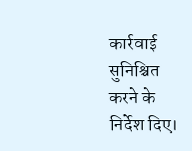कार्रवाई सुनिश्चित करने के निर्देश दिए।